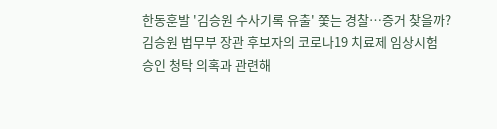한동훈발 '김승원 수사기록 유출' 쫓는 경찰…증거 찾을까?
김승원 법무부 장관 후보자의 코로나19 치료제 임상시험 승인 청탁 의혹과 관련해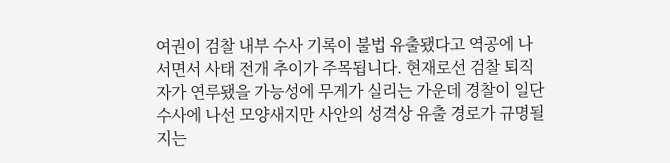여권이 검찰 내부 수사 기록이 불법 유출됐다고 역공에 나서면서 사태 전개 추이가 주목됩니다. 현재로선 검찰 퇴직자가 연루됐을 가능성에 무게가 실리는 가운데 경찰이 일단 수사에 나선 모양새지만 사안의 성격상 유출 경로가 규명될지는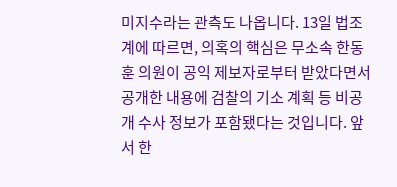미지수라는 관측도 나옵니다. 13일 법조계에 따르면, 의혹의 핵심은 무소속 한동훈 의원이 공익 제보자로부터 받았다면서 공개한 내용에 검찰의 기소 계획 등 비공개 수사 정보가 포함됐다는 것입니다. 앞서 한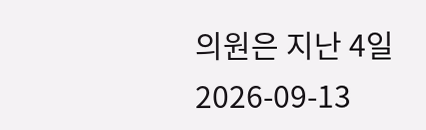의원은 지난 4일
2026-09-13